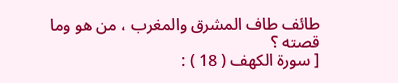طائف طاف المشرق والمغرب ، من هو وما قصته ؟
[ سورة الكهف ( 18 ) :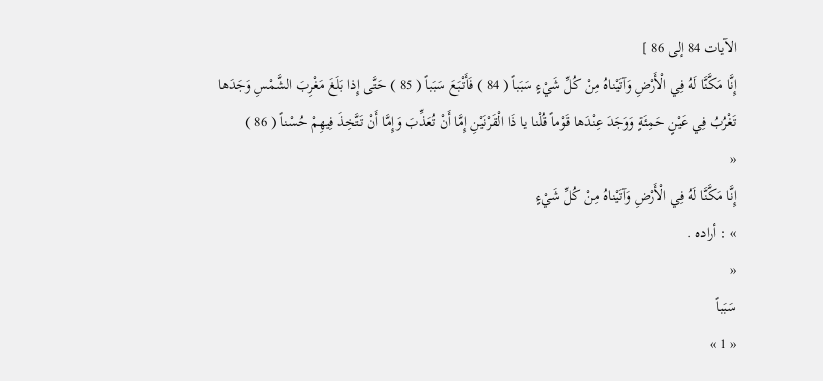الآيات 84 إلى 86 ]
إِنَّا مَكَّنَّا لَهُ فِي الْأَرْضِ وَآتَيْناهُ مِنْ كُلِّ شَيْءٍ سَبَباً ( 84 ) فَأَتْبَعَ سَبَباً ( 85 ) حَتَّى إِذا بَلَغَ مَغْرِبَ الشَّمْسِ وَجَدَها تَغْرُبُ فِي عَيْنٍ حَمِئَةٍ وَوَجَدَ عِنْدَها قَوْماً قُلْنا يا ذَا الْقَرْنَيْنِ إِمَّا أَنْ تُعَذِّبَ وَإِمَّا أَنْ تَتَّخِذَ فِيهِمْ حُسْناً ( 86 )
«
إِنَّا مَكَّنَّا لَهُ فِي الْأَرْضِ وَآتَيْناهُ مِنْ كُلِّ شَيْءٍ
» : أراده .
«
سَبَباً
« 1 »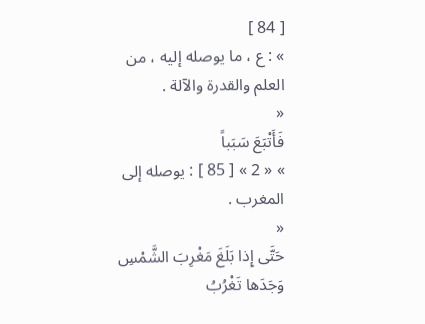[ 84 ]
» : ع ، ما يوصله إليه ، من العلم والقدرة والآلة .
«
فَأَتْبَعَ سَبَباً
» « 2 » [ 85 ] : يوصله إلى المغرب .
«
حَتَّى إِذا بَلَغَ مَغْرِبَ الشَّمْسِ وَجَدَها تَغْرُبُ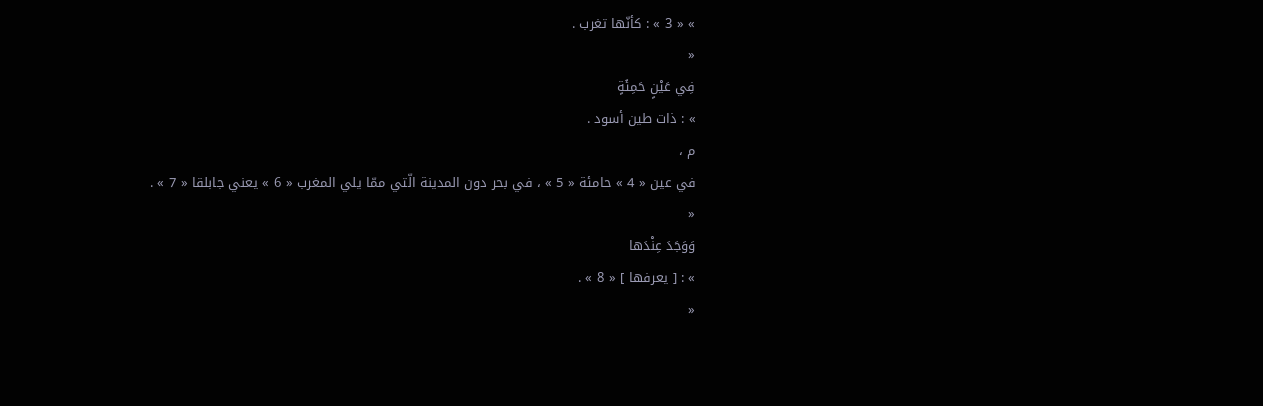» « 3 » : كأنّها تغرب .
«
فِي عَيْنٍ حَمِئَةٍ
» : ذات طين أسود .
م ،
في عين « 4 » حامئة « 5 » ، في بحر دون المدينة الّتي ممّا يلي المغرب « 6 » يعني جابلقا « 7 » .
«
وَوَجَدَ عِنْدَها
» : [ يعرفها ] « 8 » .
«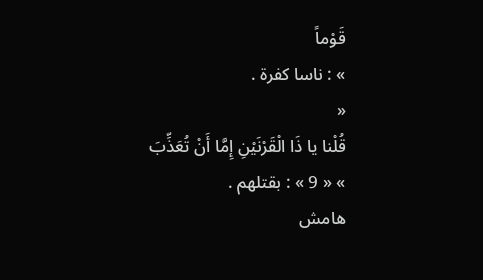قَوْماً
» : ناسا كفرة .
«
قُلْنا يا ذَا الْقَرْنَيْنِ إِمَّا أَنْ تُعَذِّبَ
» « 9 » : بقتلهم .
هامش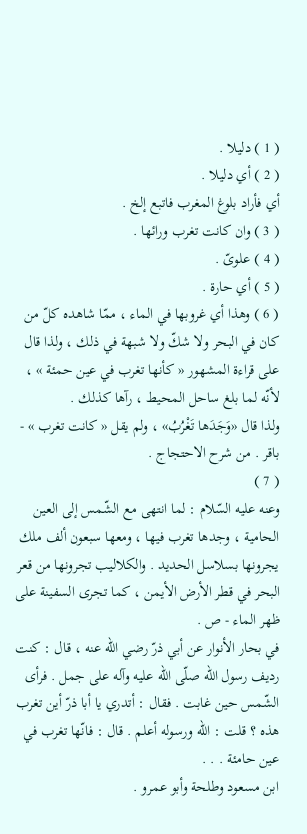( 1 ) دليلا .
( 2 ) أي دليلا .
أي فأراد بلوغ المغرب فاتبع إلخ .
( 3 ) وان كانت تغرب ورائها .
( 4 ) علوىّ .
( 5 ) أي حارة .
( 6 ) وهذا أي غروبها في الماء ، ممّا شاهده كلّ من كان في البحر ولا شكّ ولا شبهة في ذلك ، ولذا قال على قراءة المشهور « كأنها تغرب في عين حمئة » ، لأنّه لما بلغ ساحل المحيط ، رآها كذلك .
ولذا قال «وَجَدَها تَغْرُبُ» ، ولم يقل « كانت تغرب » - باقر . من شرح الاحتجاج .
( 7 )
وعنه عليه السّلام : لما انتهى مع الشّمس إلى العين الحامية ، وجدها تغرب فيها ، ومعها سبعون ألف ملك يجرونها بسلاسل الحديد . والكلاليب تجرونها من قعر البحر في قطر الأرض الأيمن ، كما تجرى السفينة على ظهر الماء - ص .
في بحار الأنوار عن أبي ذرّ رضي اللّه عنه ، قال : كنت رديف رسول اللّه صلّى اللّه عليه وآله على جمل . فرأى الشّمس حين غابت . فقال : أتدري يا أبا ذرّ أين تغرب هذه ؟ قلت : اللّه ورسوله أعلم . قال : فانّها تغرب في عين حامئة . . .
ابن مسعود وطلحة وأبو عمرو .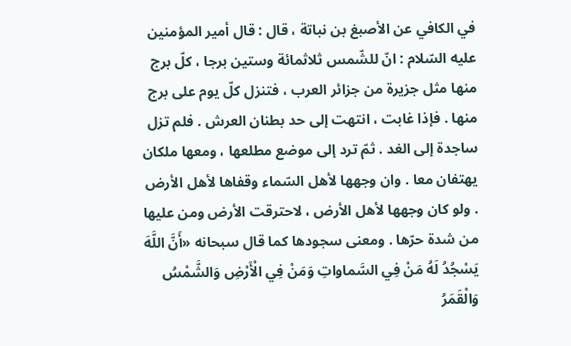في الكافي عن الأصبغ بن نباتة ، قال : قال أمير المؤمنين عليه السّلام : انّ للشّمس ثلاثمائة وستين برجا ، كلّ برج منها مثل جزيرة من جزائر العرب ، فتنزل كلّ يوم على برج منها . فإذا غابت ، انتهت إلى حد بطنان العرش . فلم تزل ساجدة إلى الغد . ثمّ ترد إلى موضع مطلعها ، ومعها ملكان يهتفان معا . وان وجهها لأهل السّماء وقفاها لأهل الأرض . ولو كان وجهها لأهل الأرض ، لاحترقت الأرض ومن عليها من شدة حرّها . ومعنى سجودها كما قال سبحانه «أَنَّ اللَّهَ يَسْجُدُ لَهُ مَنْ فِي السَّماواتِ وَمَنْ فِي الْأَرْضِ وَالشَّمْسُ وَالْقَمَرُ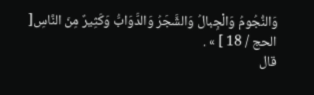وَالنُّجُومُ وَالْجِبالُ وَالشَّجَرُ وَالدَّوَابُّ وَكَثِيرٌ مِنَ النَّاسِ[ الحج / 18 ] » .
قال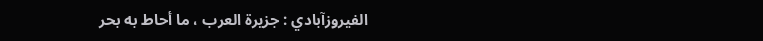الفيروزآبادي : جزيرة العرب ، ما أحاط به بحر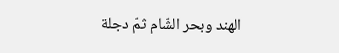الهند وبحر الشّام ثمّ دجلة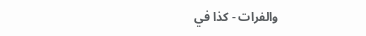والفرات - كذا في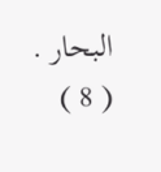البحار .
( 8 )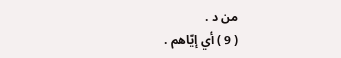من د .
( 9 ) أي إيّاهم .